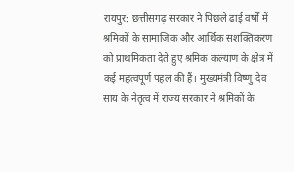रायपुर: छत्तीसगढ़ सरकार ने पिछले ढाई वर्षों में श्रमिकों के सामाजिक और आर्थिक सशक्तिकरण को प्राथमिकता देते हुए श्रमिक कल्याण के क्षेत्र में कई महत्वपूर्ण पहल की हैं। मुख्यमंत्री विष्णु देव साय के नेतृत्व में राज्य सरकार ने श्रमिकों के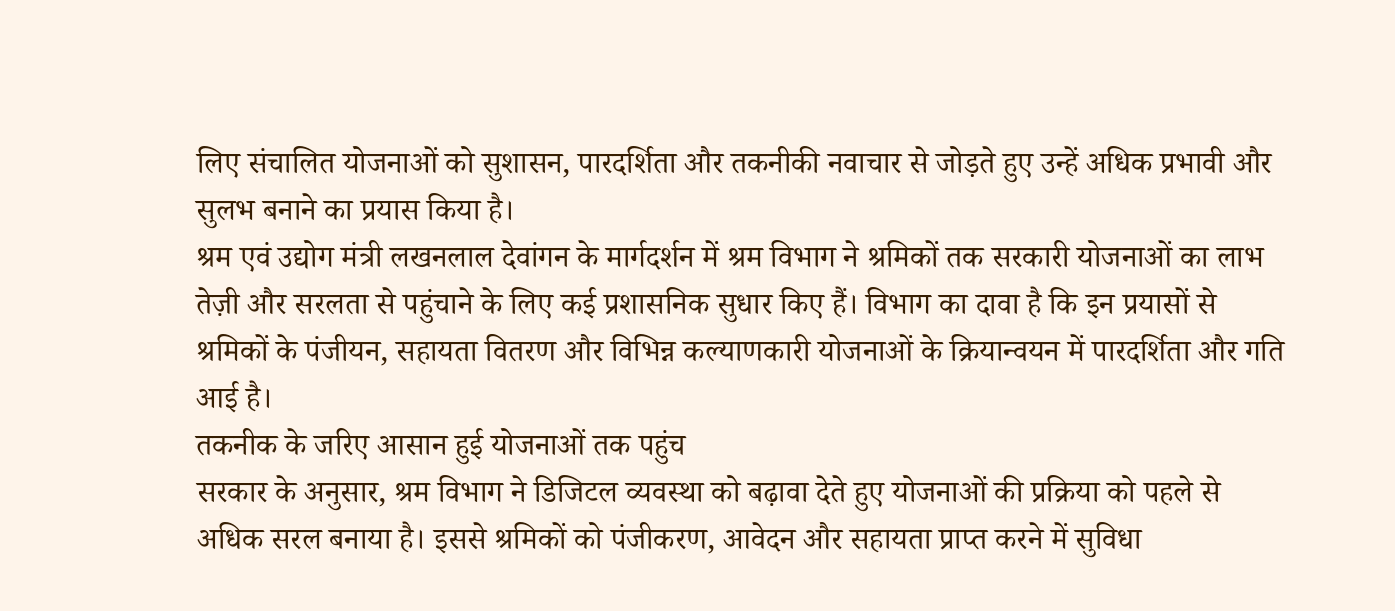लिए संचालित योजनाओं को सुशासन, पारदर्शिता और तकनीकी नवाचार से जोड़ते हुए उन्हें अधिक प्रभावी और सुलभ बनाने का प्रयास किया है।
श्रम एवं उद्योग मंत्री लखनलाल देवांगन के मार्गदर्शन में श्रम विभाग ने श्रमिकों तक सरकारी योजनाओं का लाभ तेज़ी और सरलता से पहुंचाने के लिए कई प्रशासनिक सुधार किए हैं। विभाग का दावा है कि इन प्रयासों से श्रमिकों के पंजीयन, सहायता वितरण और विभिन्न कल्याणकारी योजनाओं के क्रियान्वयन में पारदर्शिता और गति आई है।
तकनीक के जरिए आसान हुई योजनाओं तक पहुंच
सरकार के अनुसार, श्रम विभाग ने डिजिटल व्यवस्था को बढ़ावा देते हुए योजनाओं की प्रक्रिया को पहले से अधिक सरल बनाया है। इससे श्रमिकों को पंजीकरण, आवेदन और सहायता प्राप्त करने में सुविधा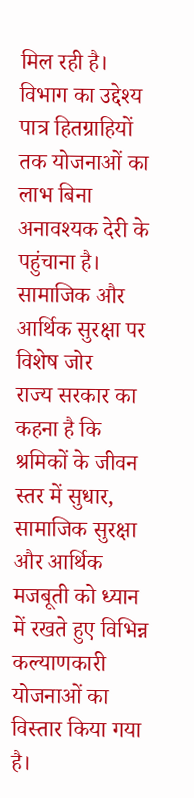मिल रही है। विभाग का उद्देश्य पात्र हितग्राहियों तक योजनाओं का लाभ बिना अनावश्यक देरी के पहुंचाना है।
सामाजिक और आर्थिक सुरक्षा पर विशेष जोर
राज्य सरकार का कहना है कि श्रमिकों के जीवन स्तर में सुधार, सामाजिक सुरक्षा और आर्थिक मजबूती को ध्यान में रखते हुए विभिन्न कल्याणकारी योजनाओं का विस्तार किया गया है।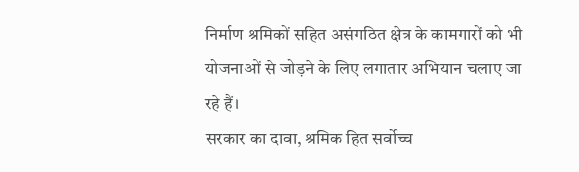निर्माण श्रमिकों सहित असंगठित क्षेत्र के कामगारों को भी योजनाओं से जोड़ने के लिए लगातार अभियान चलाए जा रहे हैं।
सरकार का दावा, श्रमिक हित सर्वोच्च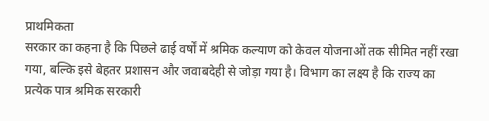प्राथमिकता
सरकार का कहना है कि पिछले ढाई वर्षों में श्रमिक कल्याण को केवल योजनाओं तक सीमित नहीं रखा गया, बल्कि इसे बेहतर प्रशासन और जवाबदेही से जोड़ा गया है। विभाग का लक्ष्य है कि राज्य का प्रत्येक पात्र श्रमिक सरकारी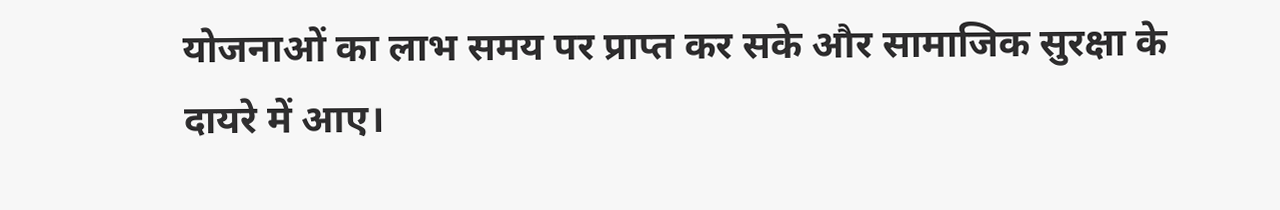योजनाओं का लाभ समय पर प्राप्त कर सके और सामाजिक सुरक्षा के दायरे में आए।